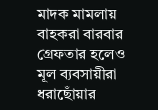মাদক মামলায় বাহকরা বারবার গ্রেফতার হলেও মূল ব্যবসায়ীরা ধরাছোঁয়ার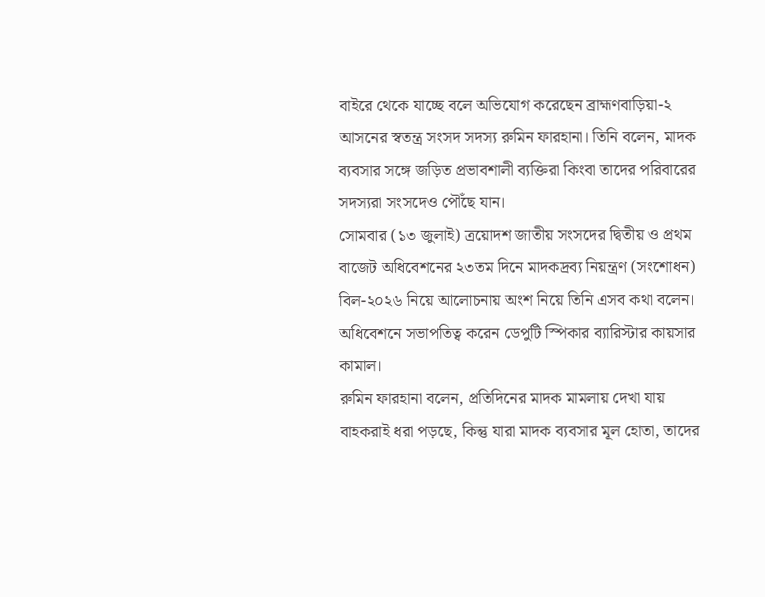বাইরে থেকে যাচ্ছে বলে অভিযোগ করেছেন ব্রাহ্মণবাড়িয়া-২ আসনের স্বতন্ত্র সংসদ সদস্য রুমিন ফারহানা। তিনি বলেন, মাদক ব্যবসার সঙ্গে জড়িত প্রভাবশালী ব্যক্তিরা কিংবা তাদের পরিবারের সদস্যরা সংসদেও পৌঁছে যান।
সোমবার (১৩ জুলাই) ত্রয়োদশ জাতীয় সংসদের দ্বিতীয় ও প্রথম বাজেট অধিবেশনের ২৩তম দিনে মাদকদ্রব্য নিয়ন্ত্রণ (সংশোধন) বিল-২০২৬ নিয়ে আলোচনায় অংশ নিয়ে তিনি এসব কথা বলেন। অধিবেশনে সভাপতিত্ব করেন ডেপুটি স্পিকার ব্যারিস্টার কায়সার কামাল।
রুমিন ফারহানা বলেন, প্রতিদিনের মাদক মামলায় দেখা যায় বাহকরাই ধরা পড়ছে, কিন্তু যারা মাদক ব্যবসার মূল হোতা, তাদের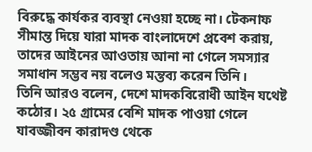বিরুদ্ধে কার্যকর ব্যবস্থা নেওয়া হচ্ছে না। টেকনাফ সীমান্ত দিয়ে যারা মাদক বাংলাদেশে প্রবেশ করায়, তাদের আইনের আওতায় আনা না গেলে সমস্যার সমাধান সম্ভব নয় বলেও মন্তব্য করেন তিনি।
তিনি আরও বলেন, দেশে মাদকবিরোধী আইন যথেষ্ট কঠোর। ২৫ গ্রামের বেশি মাদক পাওয়া গেলে যাবজ্জীবন কারাদণ্ড থেকে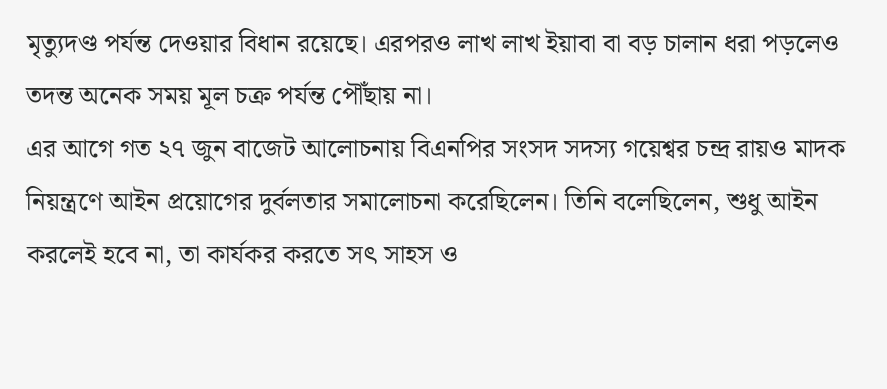মৃত্যুদণ্ড পর্যন্ত দেওয়ার বিধান রয়েছে। এরপরও লাখ লাখ ইয়াবা বা বড় চালান ধরা পড়লেও তদন্ত অনেক সময় মূল চক্র পর্যন্ত পৌঁছায় না।
এর আগে গত ২৭ জুন বাজেট আলোচনায় বিএনপির সংসদ সদস্য গয়েশ্বর চন্দ্র রায়ও মাদক নিয়ন্ত্রণে আইন প্রয়োগের দুর্বলতার সমালোচনা করেছিলেন। তিনি বলেছিলেন, শুধু আইন করলেই হবে না, তা কার্যকর করতে সৎ সাহস ও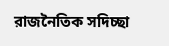রাজনৈতিক সদিচ্ছা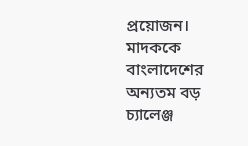প্রয়োজন।
মাদককে বাংলাদেশের অন্যতম বড় চ্যালেঞ্জ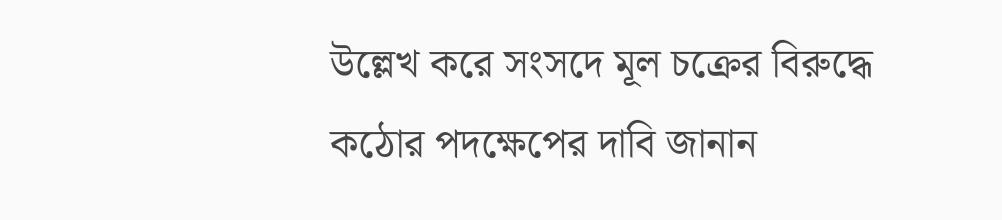উল্লেখ করে সংসদে মূল চক্রের বিরুদ্ধে কঠোর পদক্ষেপের দাবি জানান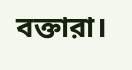বক্তারা।